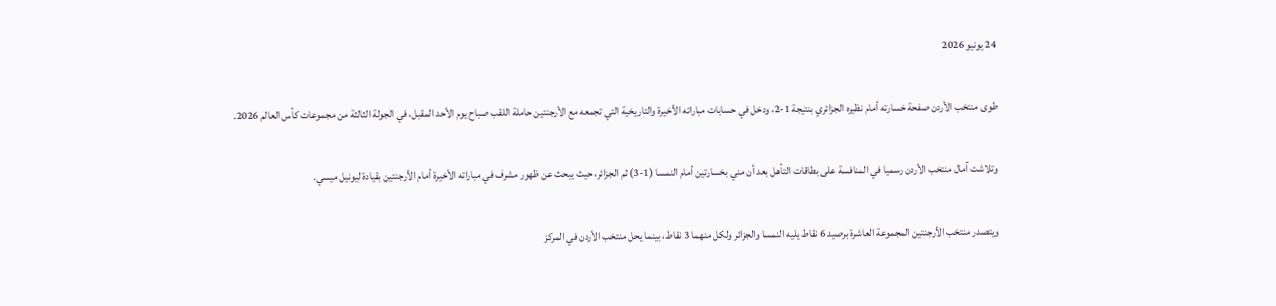24 يونيو 2026

طوى منتخب الأردن صفحة خسارته أمام نظيره الجزائري بنتيجة 1-2، ودخل في حسابات مباراته الأخيرة والتاريخية التي تجمعه مع الأرجنتين حاملة اللقب صباح يوم الأحد المقبل، في الجولة الثالثة من مجموعات كأس العالم 2026.

وتلاشت آمال منتخب الأردن رسميا في المنافسة على بطاقات التأهل بعد أن مني بخسارتين أمام النمسا (1-3) ثم الجزائر، حيث يبحث عن ظهور مشرف في مباراته الأخيرة أمام الأرجنتين بقيادة ليونيل ميسي.

ويتصدر منتخب الأرجنتين المجموعة العاشرة برصيد 6 نقاط يليه النمسا والجزائر ولكل منهما 3 نقاط، بينما يحل منتخب الأردن في المركز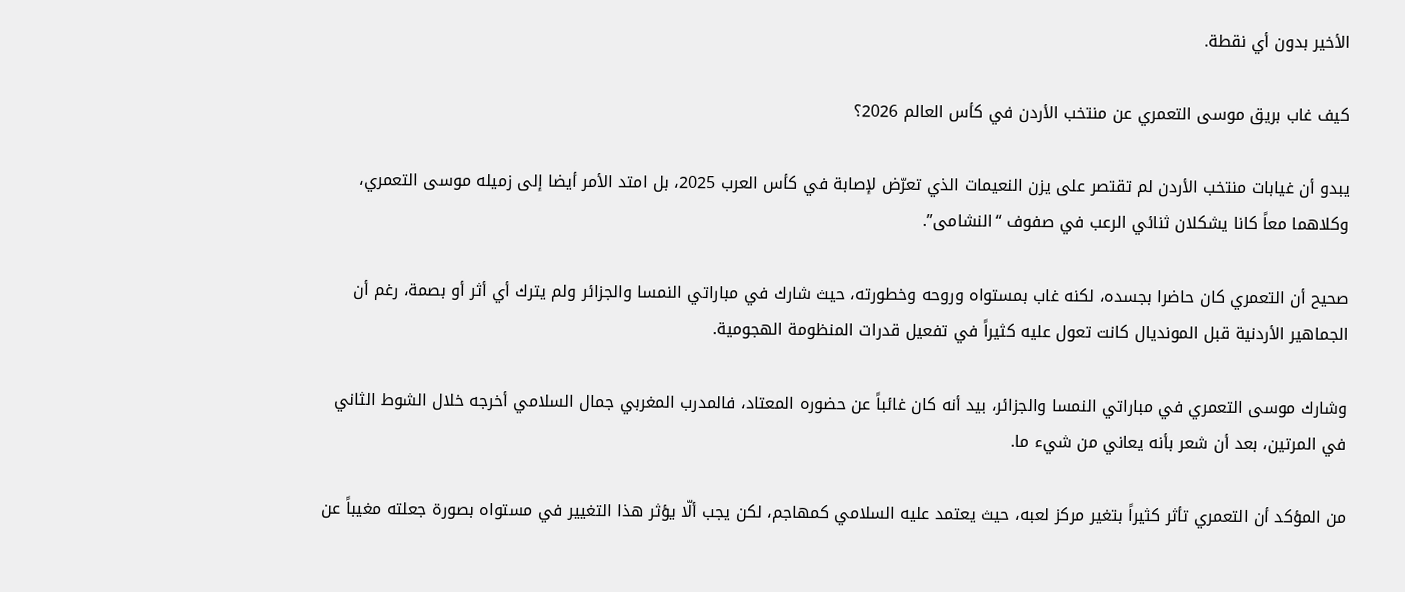الأخير بدون أي نقطة.

كيف غاب بريق موسى التعمري عن منتخب الأردن في كأس العالم 2026؟

يبدو أن غيابات منتخب الأردن لم تقتصر على يزن النعيمات الذي تعرّض لإصابة في كأس العرب 2025، بل امتد الأمر أيضا إلى زميله موسى التعمري، وكلاهما معاً كانا يشكلان ثنائي الرعب في صفوف “النشامى”.

صحيح أن التعمري كان حاضرا بجسده، لكنه غاب بمستواه وروحه وخطورته، حيث شارك في مباراتي النمسا والجزائر ولم يترك أي أثر أو بصمة، رغم أن الجماهير الأردنية قبل المونديال كانت تعول عليه كثيراً في تفعيل قدرات المنظومة الهجومية.

وشارك موسى التعمري في مباراتي النمسا والجزائر، بيد أنه كان غائباً عن حضوره المعتاد، فالمدرب المغربي جمال السلامي أخرجه خلال الشوط الثاني في المرتين، بعد أن شعر بأنه يعاني من شيء ما.

من المؤكد أن التعمري تأثر كثيراً بتغير مركز لعبه، حيث يعتمد عليه السلامي كمهاجم، لكن يجب ألّا يؤثر هذا التغيير في مستواه بصورة جعلته مغيباً عن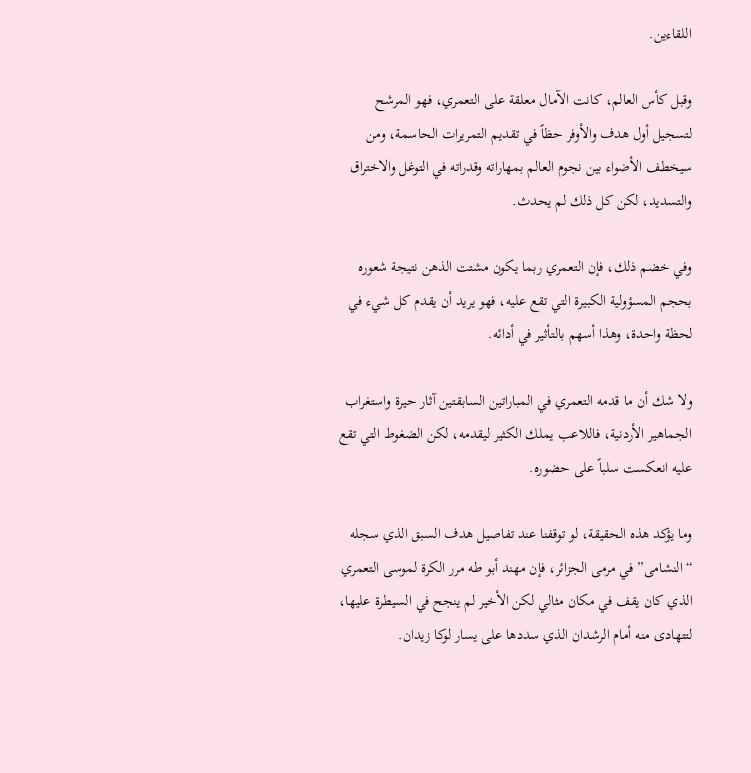اللقاءين.

وقبل كأس العالم، كانت الآمال معلقة على التعمري، فهو المرشح لتسجيل أول هدف والأوفر حظاً في تقديم التمريرات الحاسمة، ومن سيخطف الأضواء بين نجوم العالم بمهاراته وقدراته في التوغل والاختراق والتسديد، لكن كل ذلك لم يحدث.

وفي خضم ذلك، فإن التعمري ربما يكون مشتت الذهن نتيجة شعوره بحجم المسؤولية الكبيرة التي تقع عليه، فهو يريد أن يقدم كل شيء في لحظة واحدة، وهذا أسهم بالتأثير في أدائه.

ولا شك أن ما قدمه التعمري في المباراتين السابقتين آثار حيرة واستغراب الجماهير الأردنية، فاللاعب يملك الكثير ليقدمه، لكن الضغوط التي تقع عليه انعكست سلباً على حضوره.

وما يؤكد هذه الحقيقة، لو توقفنا عند تفاصيل هدف السبق الذي سجله “النشامى” في مرمى الجزائر، فإن مهند أبو طه مرر الكرة لموسى التعمري الذي كان يقف في مكان مثالي لكن الأخير لم ينجح في السيطرة عليها، لتتهادى منه أمام الرشدان الذي سددها على يسار لوكا زيدان.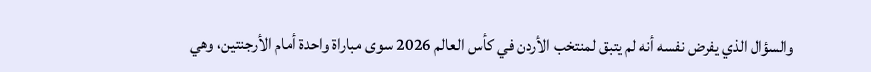والسؤال الذي يفرض نفسه أنه لم يتبق لمنتخب الأردن في كأس العالم 2026 سوى مباراة واحدة أمام الأرجنتين، وهي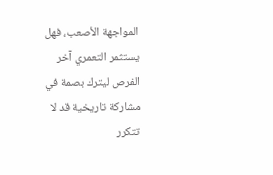المواجهة الأصعب، فهل يستثمر التعمري آخر الفرص ليترك بصمة في مشاركة تاريخية قد لا تتكرر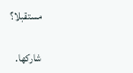مستقبلا؟

شاركها.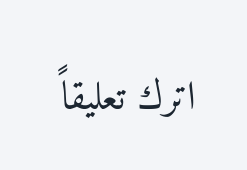اترك تعليقاً